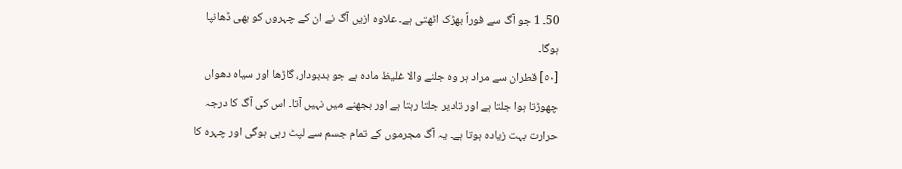50۔ 1 جو آگ سے فوراً بھڑک اٹھتی ہے۔ علاوہ ازیں آگ نے ان کے چہروں کو بھی ڈھانپا ہوگا۔
[٥٠] قطران سے مراد ہر وہ جلنے والا غلیظ مادہ ہے جو بدبودار، گاڑھا اور سیاہ دھواں چھوڑتا ہوا جلتا ہے اور تادیر جلتا رہتا ہے اور بجھنے میں نہیں آتا۔ اس کی آگ کا درجہ حرارت بہت زیادہ ہوتا ہے۔ یہ آگ مجرموں کے تمام جسم سے لپٹ رہی ہوگی اور چہرہ کا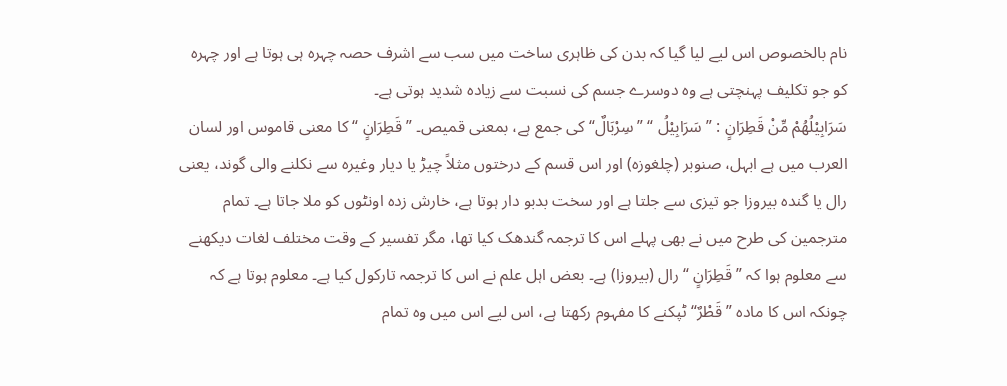نام بالخصوص اس لیے لیا گیا کہ بدن کی ظاہری ساخت میں سب سے اشرف حصہ چہرہ ہی ہوتا ہے اور چہرہ کو جو تکلیف پہنچتی ہے وہ دوسرے جسم کی نسبت سے زیادہ شدید ہوتی ہے۔
سَرَابِيْلُهُمْ مِّنْ قَطِرَانٍ : ” سَرَابِیْلُ “ ” سِرْبَالٌ“ کی جمع ہے، بمعنی قمیص۔ ” قَطِرَانٍ “ کا معنی قاموس اور لسان العرب میں ہے ابہل، صنوبر (چلغوزہ) اور اس قسم کے درختوں مثلاً چیڑ یا دیار وغیرہ سے نکلنے والی گوند، یعنی رال یا گندہ بیروزا جو تیزی سے جلتا ہے اور سخت بدبو دار ہوتا ہے، خارش زدہ اونٹوں کو ملا جاتا ہے۔ تمام مترجمین کی طرح میں نے بھی پہلے اس کا ترجمہ گندھک کیا تھا، مگر تفسیر کے وقت مختلف لغات دیکھنے سے معلوم ہوا کہ ” قَطِرَانٍ “ رال (بیروزا) ہے۔ بعض اہل علم نے اس کا ترجمہ تارکول کیا ہے۔ معلوم ہوتا ہے کہ چونکہ اس کا مادہ ” قَطْرٌ“ ٹپکنے کا مفہوم رکھتا ہے، اس لیے اس میں وہ تمام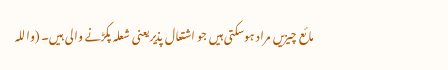مائع چیزیں مراد ہوسکتی ہیں جو اشتعال پذیر یعنی شعلہ پکڑنے والی ہیں۔ (واللہ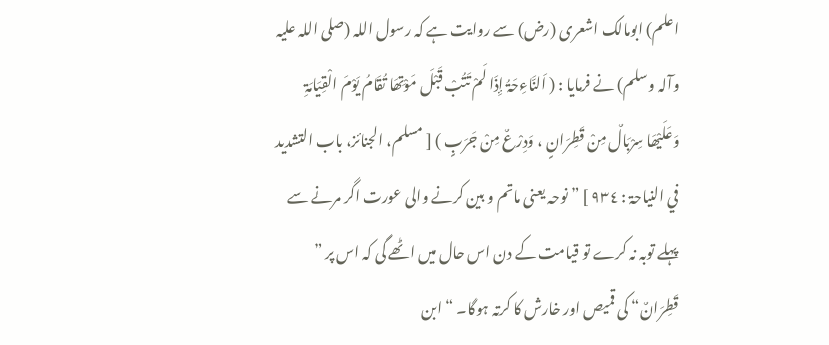اعلم) ابومالک اشعری (رض) سے روایت ہے کہ رسول اللہ (صلی اللہ علیہ وآلہ وسلم) نے فرمایا : ( اَلنَّاءِحَۃُ إِذَا لَمْ تَتُبْ قَبْلَ مَوْتِھَا تُقَامُ یَوْمَ الْقِیَامَۃِ وَعَلَیْھَا سِرْبَالٌ مِنْ قَطِرَانٍ ، وَدِرْعٌ مِنْ جَرَبٍ ) [ مسلم، الجنائز، باب التشدید في النیاحۃ : ٩٣٤ ] ” نوحہ یعنی ماتم و بین کرنے والی عورت اگر مرنے سے پہلے توبہ نہ کرے تو قیامت کے دن اس حال میں اٹھے گی کہ اس پر ” قَطِرَانٌ“ کی قمیص اور خارش کا کرتہ ہوگا۔ “ ابن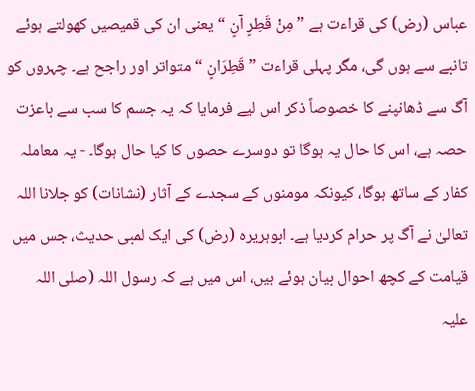عباس (رض) کی قراءت ہے ” مِنْ قَطِرٍ آنٍ “ یعنی ان کی قمیصیں کھولتے ہوئے تانبے سے ہوں گی، مگر پہلی قراءت ” قَطِرَانٍ “ متواتر اور راجح ہے۔ چہروں کو آگ سے ڈھانپنے کا خصوصاً ذکر اس لیے فرمایا کہ یہ جسم کا سب سے باعزت حصہ ہے، اس کا حال یہ ہوگا تو دوسرے حصوں کا کیا حال ہوگا۔ - یہ معاملہ کفار کے ساتھ ہوگا، کیونکہ مومنوں کے سجدے کے آثار (نشانات) کو جلانا اللہ تعالیٰ نے آگ پر حرام کردیا ہے۔ ابوہریرہ (رض) کی ایک لمبی حدیث، جس میں قیامت کے کچھ احوال بیان ہوئے ہیں، اس میں ہے کہ رسول اللہ (صلی اللہ علیہ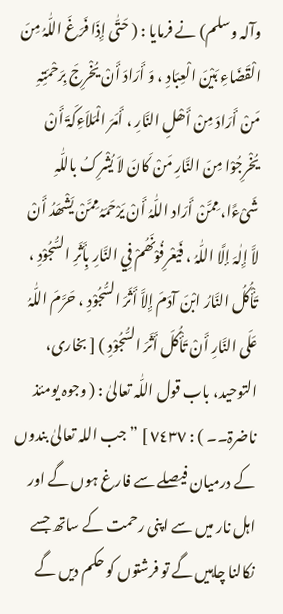وآلہ وسلم) نے فرمایا : ( حَتّٰی إِذَا فَرَغَ اللّٰہُ مِنَ الْقَضَاءِ بَیْنَ الْعِبَادِ ، وَ أَرَادَ أَنْ یُخْرِجَ بِرَحْمَتِہِ مَنْ أَرَادَ مِنْ أَھْلِ النَّارِ ، أَمَرَ الْمَلاَءِکَۃَ أَنْ یُخْرِجُوْا مِنَ النَّارِ مَنْ کَانَ لاَ یُشْرِکُ باللّٰہِ شَیْءًا، مِمَّنْ أَرَاد اللّٰہُ أَنْ یَرْحَمَہُ مِمَّنْ یَشْھَدُ أَنْ لاَّ إِلٰہَ إلَّا اللّٰہُ ، فَیَعْرِفُوْنَھُمْ فِي النَّارِ بِأَثَرِ السُّجُوْدِ ، تَأْکُلُ النَّارُ ابْنَ آدَمَ إِلاَّ أَثَرَ السُّجُوْدِ ، حَرَّمَ اللّٰہُ عَلَی النَّارِ أَنْ تَأْکُلَ أَثَرَ السُّجُوْدِ ) [ بخاری، التوحید، باب قول اللّٰہ تعالیٰ : ( وجوہ یومئذ ناضرۃ۔۔ ) : ٧٤٣٧ ] ” جب اللہ تعالیٰ بندوں کے درمیان فیصلے سے فارغ ہوں گے اور اہل نار میں سے اپنی رحمت کے ساتھ جسے نکالنا چاہیں گے تو فرشتوں کو حکم دیں گے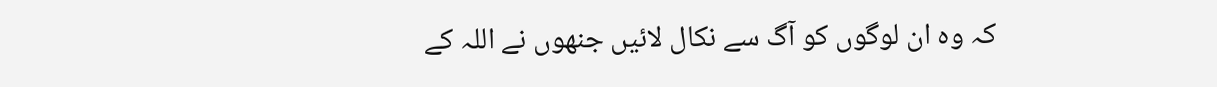کہ وہ ان لوگوں کو آگ سے نکال لائیں جنھوں نے اللہ کے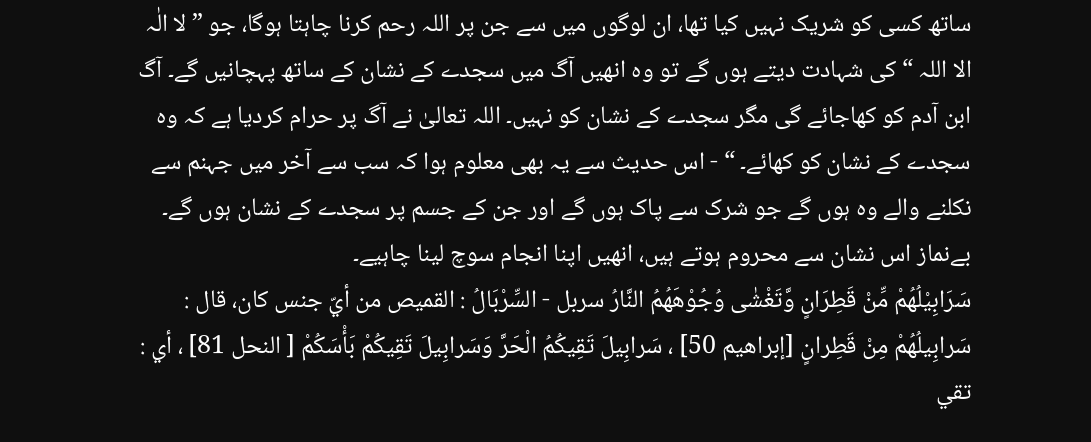ساتھ کسی کو شریک نہیں کیا تھا، ان لوگوں میں سے جن پر اللہ رحم کرنا چاہتا ہوگا، جو ” لا الٰہ الا اللہ “ کی شہادت دیتے ہوں گے تو وہ انھیں آگ میں سجدے کے نشان کے ساتھ پہچانیں گے۔ آگ ابن آدم کو کھاجائے گی مگر سجدے کے نشان کو نہیں۔ اللہ تعالیٰ نے آگ پر حرام کردیا ہے کہ وہ سجدے کے نشان کو کھائے۔ “ - اس حدیث سے یہ بھی معلوم ہوا کہ سب سے آخر میں جہنم سے نکلنے والے وہ ہوں گے جو شرک سے پاک ہوں گے اور جن کے جسم پر سجدے کے نشان ہوں گے۔ بےنماز اس نشان سے محروم ہوتے ہیں، انھیں اپنا انجام سوچ لینا چاہیے۔
سَرَابِيْلُهُمْ مِّنْ قَطِرَانٍ وَّتَغْشٰى وُجُوْهَهُمُ النَّارُ سربل - السِّرْبَالُ : القمیص من أيّ جنس کان، قال : سَرابِيلُهُمْ مِنْ قَطِرانٍ [إبراهيم 50] ، سَرابِيلَ تَقِيكُمُ الْحَرَّ وَسَرابِيلَ تَقِيكُمْ بَأْسَكُمْ [ النحل 81] ، أي : تقي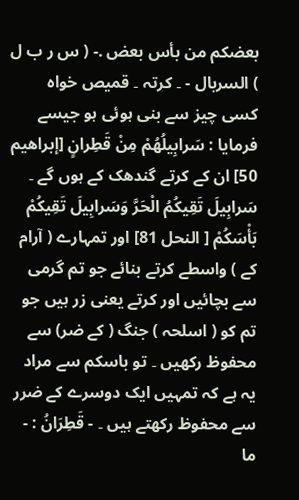بعضکم من بأس بعض .- ( س ر ب ل ) السربال - ۔ کرتہ ۔ قمیص خواہ کسی چیز سے بنی ہوئی ہو جیسے فرمایا : سَرابِيلُهُمْ مِنْ قَطِرانٍ [إبراهيم 50] ان کے کرتے گندھک کے ہوں گے ۔ سَرابِيلَ تَقِيكُمُ الْحَرَّ وَسَرابِيلَ تَقِيكُمْ بَأْسَكُمْ [ النحل 81] اور تمہارے ( آرام کے ) واسطے کرتے بنائے جو تم گرمی سے بچائیں اور کرتے یعنی زر ہیں جو تم کو ( اسلحہ ) جنگ ( کے ضر) سے محفوظ رکھیں ۔ تو باسکم سے مراد یہ ہے کہ تمہیں ایک دوسرے کے ضرر سے محفوظ رکھتے ہیں ۔ - قَطِرَانُ : - ما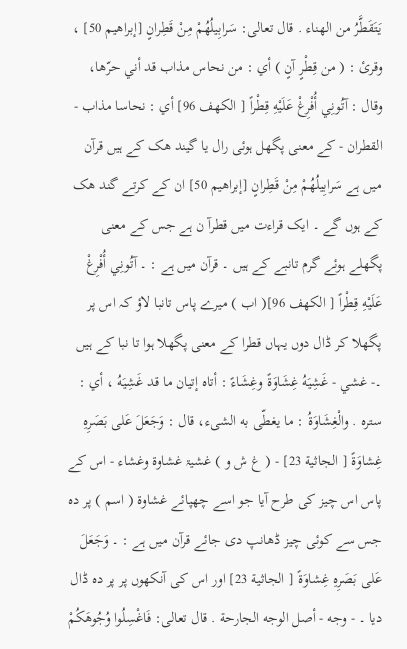يَتَقَطَّرُ من الهناء . قال تعالی: سَرابِيلُهُمْ مِنْ قَطِرانٍ [إبراهيم 50] ، وقرئ : ( من قِطْرٍ آنٍ ) أي : من نحاس مذاب قد أني حرّها، وقال : آتُونِي أُفْرِغْ عَلَيْهِ قِطْراً [ الكهف 96] أي : نحاسا مذاب - القطران - کے معنی پگھل ہوئی رال یا گیند ھک کے ہیں قرآن میں ہے سَرابِيلُهُمْ مِنْ قَطِرانٍ [إبراهيم 50] ان کے کرتے گند ھک کے ہوں گے ۔ ایک قراءت میں قطرآ ن ہے جس کے معنی پگھلے ہوئے گرم تانبے کے ہیں ۔ قرآن میں ہے : ۔ آتُونِي أُفْرِغْ عَلَيْهِ قِطْراً [ الكهف 96]( اب ) میرے پاس تانبا لاؤ کہ اس پر پگھلا کر ڈال دوں یہاں قطرا کے معنی پگھلا ہوا تا نبا کے ہیں ۔- غشي - غَشِيَهُ غِشَاوَةً وغِشَاءً : أتاه إتيان ما قد غَشِيَهُ ، أي : ستره . والْغِشَاوَةُ : ما يغطّى به الشیء، قال : وَجَعَلَ عَلى بَصَرِهِ غِشاوَةً [ الجاثية 23] - ( غ ش و ) غشیۃ غشاوۃ وغشاء - اس کے پاس اس چیز کی طرح آیا جو اسے چھپائے غشاوۃ ( اسم ) پر دہ جس سے کوئی چیز ڈھانپ دی جائے قرآن میں ہے : ۔ وَجَعَلَ عَلى بَصَرِهِ غِشاوَةً [ الجاثية 23] اور اس کی آنکھوں پر پر دہ ڈال دیا ۔ - وجه - أصل الوجه الجارحة . قال تعالی: فَاغْسِلُوا وُجُوهَكُمْ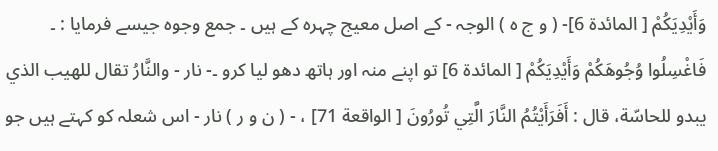وَأَيْدِيَكُمْ [ المائدة 6]- ( و ج ہ ) الوجہ - کے اصل معیج چہرہ کے ہیں ۔ جمع وجوہ جیسے فرمایا : ۔ فَاغْسِلُوا وُجُوهَكُمْ وَأَيْدِيَكُمْ [ المائدة 6] تو اپنے منہ اور ہاتھ دھو لیا کرو ۔- نار - والنَّارُ تقال للهيب الذي يبدو للحاسّة، قال : أَفَرَأَيْتُمُ النَّارَ الَّتِي تُورُونَ [ الواقعة 71] ، - ( ن و ر ) نار - اس شعلہ کو کہتے ہیں جو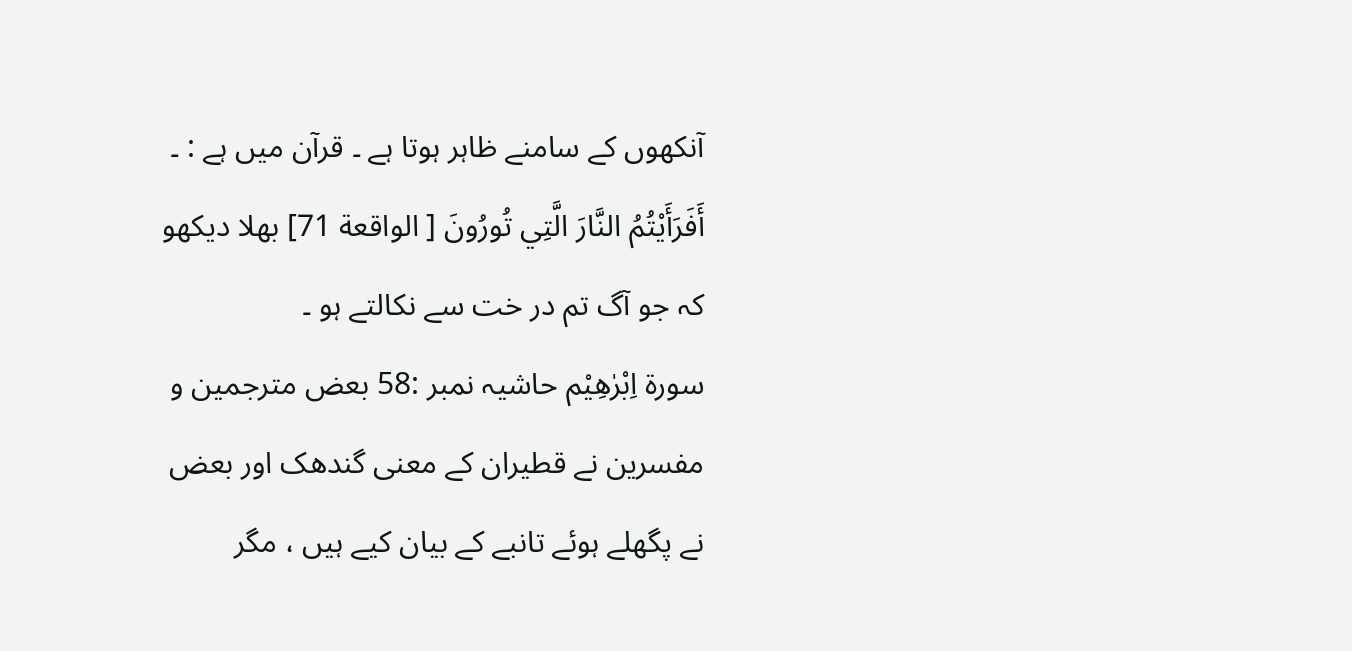آنکھوں کے سامنے ظاہر ہوتا ہے ۔ قرآن میں ہے : ۔ أَفَرَأَيْتُمُ النَّارَ الَّتِي تُورُونَ [ الواقعة 71] بھلا دیکھو کہ جو آگ تم در خت سے نکالتے ہو ۔
سورة اِبْرٰهِیْم حاشیہ نمبر :58 بعض مترجمین و مفسرین نے قطیران کے معنی گندھک اور بعض نے پگھلے ہوئے تانبے کے بیان کیے ہیں ، مگر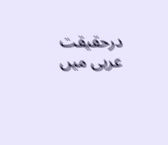درحقیقت عربی میں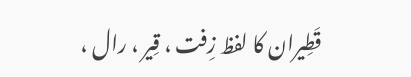قَطِیران کا لفظ زِفت ، قِیر ، رال ،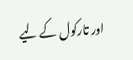اور تارکول کے لیے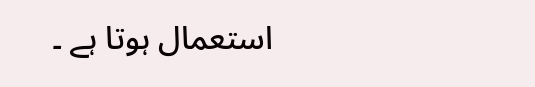استعمال ہوتا ہے ۔